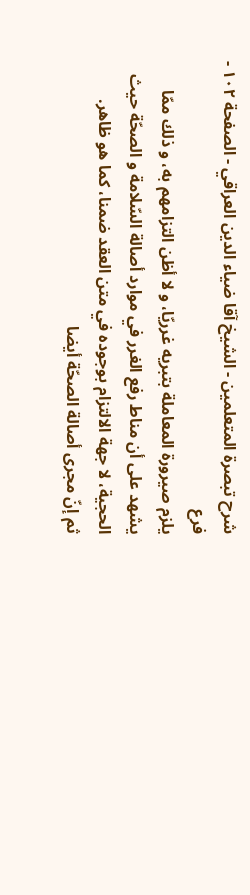شرح تبصرة المتعلمين - الشيخ آقا ضياء الدين العراقي - الصفحة ١٠٢ - فرع
يلزم صيرورة المعاملة بتبريه غرريّا، و لا أظن التزامهم به، و ذلك ممّا يشهد على أن مناط رفع الغرر في موارد أصالة السّلامة و الصحّة حيث الحجية، لا جهة الالتزام بوجوده في متن العقد ضمنا، كما هو ظاهر.
ثم إنّ مجرى أصالة الصحّة أيضا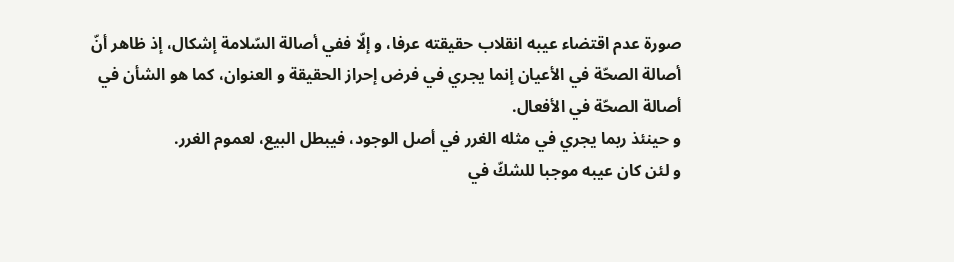صورة عدم اقتضاء عيبه انقلاب حقيقته عرفا، و إلّا ففي أصالة السّلامة إشكال، إذ ظاهر أنّ أصالة الصحّة في الأعيان إنما يجري في فرض إحراز الحقيقة و العنوان، كما هو الشأن في أصالة الصحّة في الأفعال.
و حينئذ ربما يجري في مثله الغرر في أصل الوجود، فيبطل البيع، لعموم الغرر.
و لئن كان عيبه موجبا للشكّ في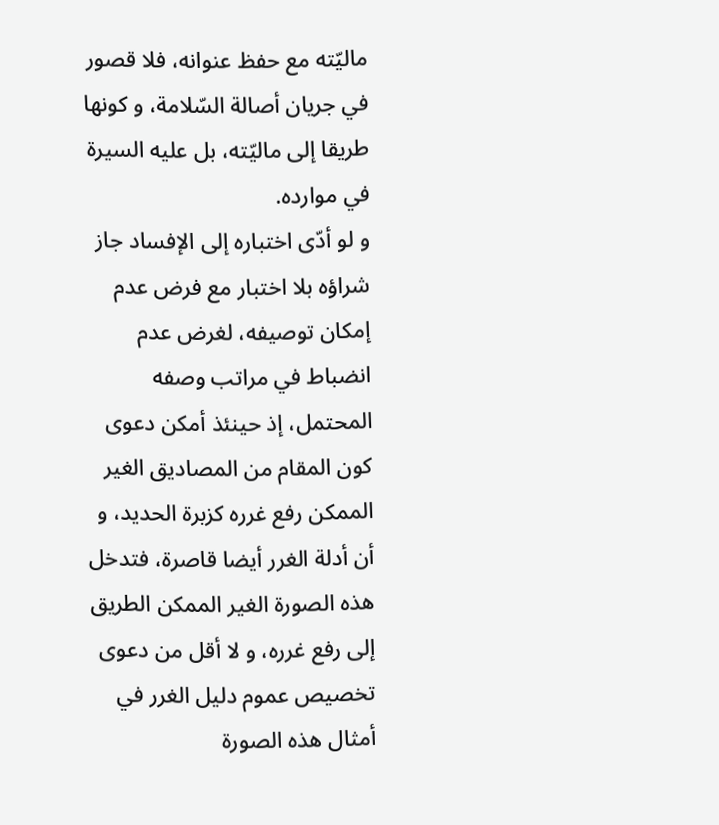ماليّته مع حفظ عنوانه، فلا قصور في جريان أصالة السّلامة، و كونها طريقا إلى ماليّته، بل عليه السيرة في موارده.
و لو أدّى اختباره إلى الإفساد جاز شراؤه بلا اختبار مع فرض عدم إمكان توصيفه، لغرض عدم انضباط في مراتب وصفه المحتمل، إذ حينئذ أمكن دعوى كون المقام من المصاديق الغير الممكن رفع غرره كزبرة الحديد، و أن أدلة الغرر أيضا قاصرة، فتدخل هذه الصورة الغير الممكن الطريق إلى رفع غرره، و لا أقل من دعوى تخصيص عموم دليل الغرر في أمثال هذه الصورة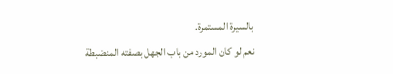بالسيرة المستمرة.
نعم لو كان المورد من باب الجهل بصفته المنضبطة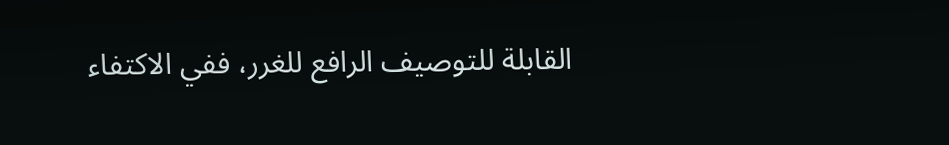القابلة للتوصيف الرافع للغرر، ففي الاكتفاء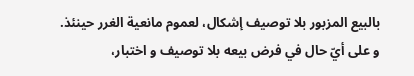بالبيع المزبور بلا توصيف إشكال، لعموم مانعية الغرر حينئذ.
و على أيّ حال في فرض بيعه بلا توصيف و اختبار،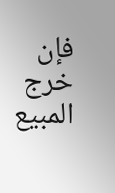فإن خرج المبيع